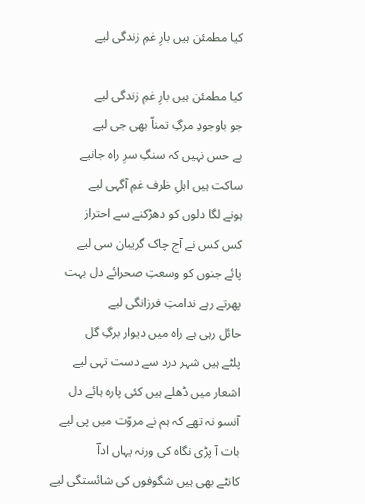کیا مطمئن ہیں بارِ غمِ زندگی لیے

کیا مطمئن ہیں بارِ غمِ زندگی لیے
جو باوجودِ مرگِ تمناّ بھی جی لیے
بے حس نہیں کہ سنگِ سرِ راہ جانیے
ساکت ہیں اہلِ ظرف غمِ آگہی لیے
ہونے لگا دلوں کو دھڑکنے سے احتراز
کس کس نے آج چاک گریبان سی لیے
پائے جنوں کو وسعتِ صحرائے دل بہت
پھرتے رہے ندامتِ فرزانگی لیے
حائل رہی ہے راہ میں دیوار برگِ گل
پلٹے ہیں شہر درد سے دست تہی لیے
اشعار میں ڈھلے ہیں کئی پارہ ہائے دل
آنسو نہ تھے کہ ہم نے مروّت میں پی لیے
بات آ پڑی نگاہ کی ورنہ یہاں اداؔ
کانٹے بھی ہیں شگوفوں کی شائستگی لیے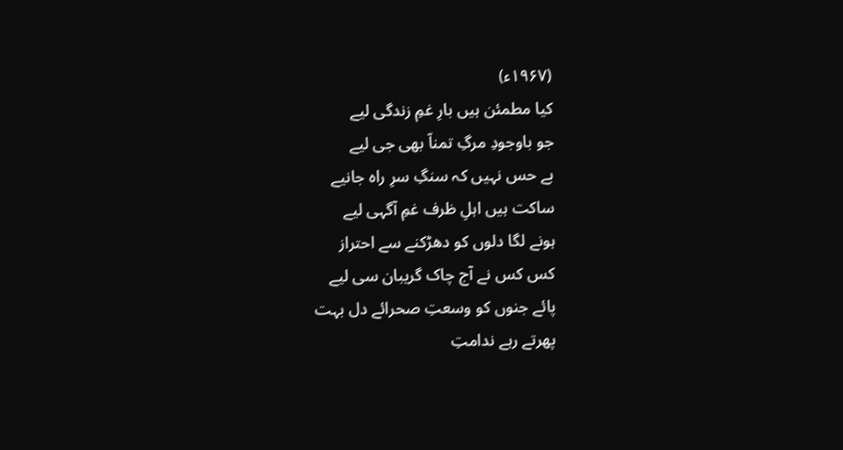(۱۹۶۷ء)
کیا مطمئن ہیں بارِ غمِ زندگی لیے
جو باوجودِ مرگِ تمناّ بھی جی لیے
بے حس نہیں کہ سنگِ سرِ راہ جانیے
ساکت ہیں اہلِ ظرف غمِ آگہی لیے
ہونے لگا دلوں کو دھڑکنے سے احتراز
کس کس نے آج چاک گریبان سی لیے
پائے جنوں کو وسعتِ صحرائے دل بہت
پھرتے رہے ندامتِ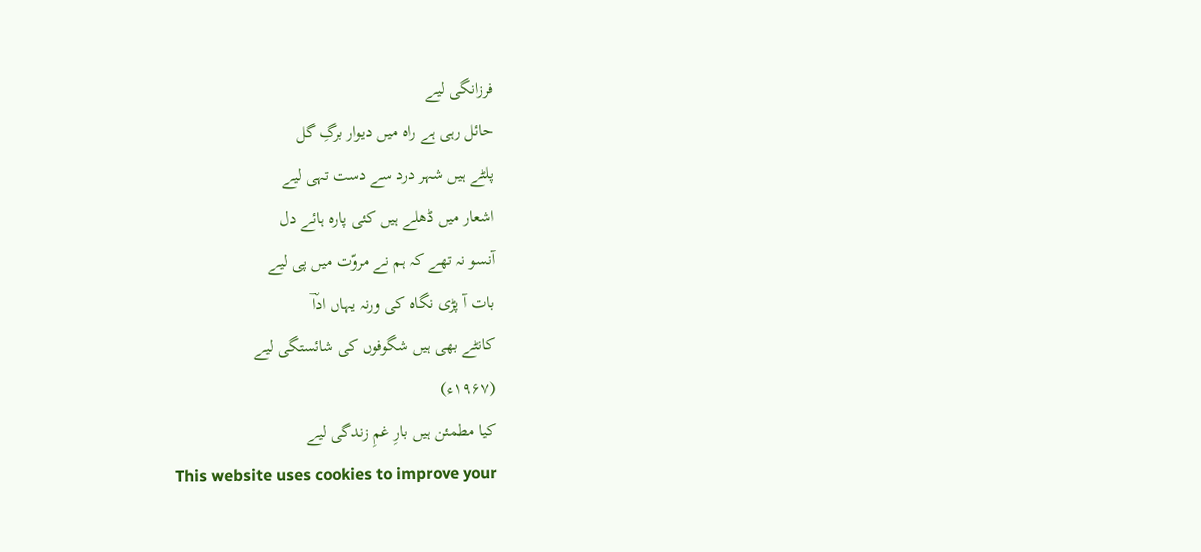فرزانگی لیے
حائل رہی ہے راہ میں دیوار برگِ گل
پلٹے ہیں شہر درد سے دست تہی لیے
اشعار میں ڈھلے ہیں کئی پارہ ہائے دل
آنسو نہ تھے کہ ہم نے مروّت میں پی لیے
بات آ پڑی نگاہ کی ورنہ یہاں اداؔ
کانٹے بھی ہیں شگوفوں کی شائستگی لیے
(۱۹۶۷ء)
کیا مطمئن ہیں بارِ غمِ زندگی لیے
This website uses cookies to improve your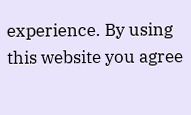experience. By using this website you agree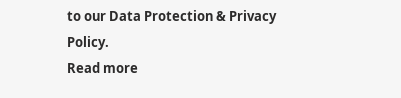to our Data Protection & Privacy Policy.
Read more